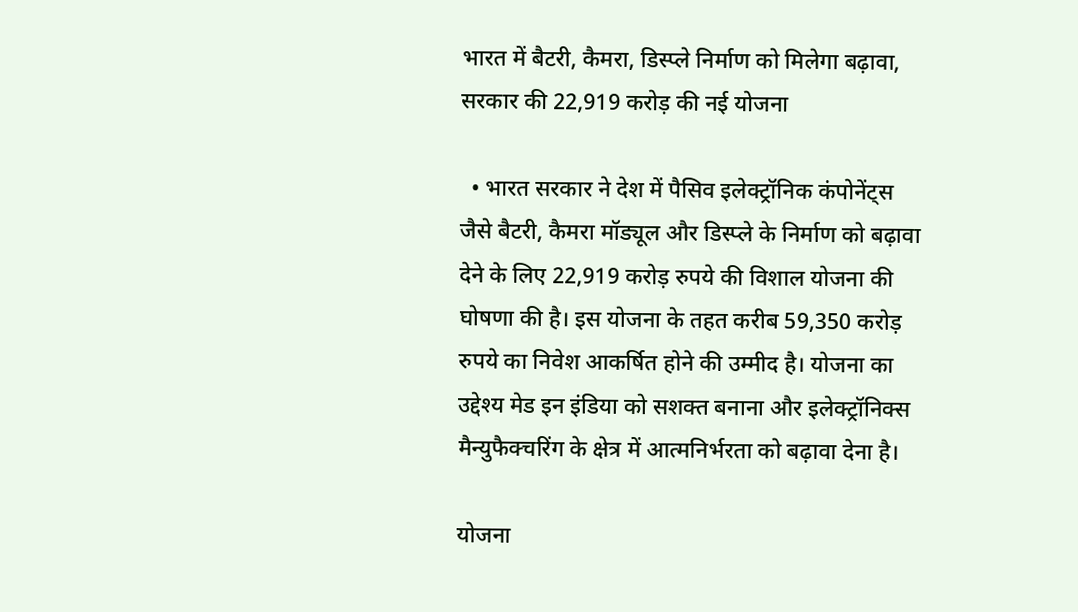भारत में बैटरी, कैमरा, डिस्प्ले निर्माण को मिलेगा बढ़ावा, सरकार की 22,919 करोड़ की नई योजना

  • भारत सरकार ने देश में पैसिव इलेक्ट्रॉनिक कंपोनेंट्स जैसे बैटरी, कैमरा मॉड्यूल और डिस्प्ले के निर्माण को बढ़ावा देने के लिए 22,919 करोड़ रुपये की विशाल योजना की घोषणा की है। इस योजना के तहत करीब 59,350 करोड़ रुपये का निवेश आकर्षित होने की उम्मीद है। योजना का उद्देश्य मेड इन इंडिया को सशक्त बनाना और इलेक्ट्रॉनिक्स मैन्युफैक्चरिंग के क्षेत्र में आत्मनिर्भरता को बढ़ावा देना है।

योजना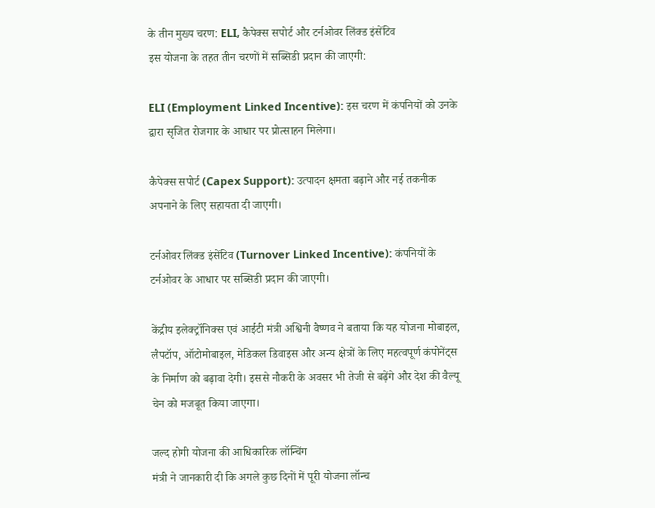के तीन मुख्य चरण: ELI, कैपेक्स सपोर्ट और टर्नओवर लिंक्ड इंसेंटिव
इस योजना के तहत तीन चरणों में सब्सिडी प्रदान की जाएगी:

ELI (Employment Linked Incentive): इस चरण में कंपनियों को उनके द्वारा सृजित रोजगार के आधार पर प्रोत्साहन मिलेगा।

कैपेक्स सपोर्ट (Capex Support): उत्पादन क्षमता बढ़ाने और नई तकनीक अपनाने के लिए सहायता दी जाएगी।

टर्नओवर लिंक्ड इंसेंटिव (Turnover Linked Incentive): कंपनियों के टर्नओवर के आधार पर सब्सिडी प्रदान की जाएगी।

केंद्रीय इलेक्ट्रॉनिक्स एवं आईटी मंत्री अश्विनी वैष्णव ने बताया कि यह योजना मोबाइल, लैपटॉप, ऑटोमोबाइल, मेडिकल डिवाइस और अन्य क्षेत्रों के लिए महत्वपूर्ण कंपोनेंट्स के निर्माण को बढ़ावा देगी। इससे नौकरी के अवसर भी तेजी से बढ़ेंगे और देश की वैल्यू चेन को मजबूत किया जाएगा।

जल्द होगी योजना की आधिकारिक लॉन्चिंग
मंत्री ने जानकारी दी कि अगले कुछ दिनों में पूरी योजना लॉन्च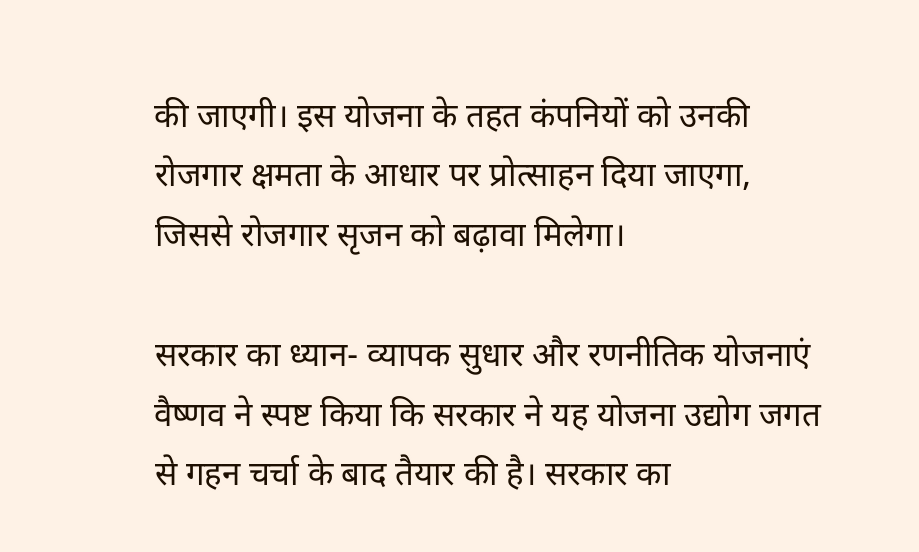की जाएगी। इस योजना के तहत कंपनियों को उनकी रोजगार क्षमता के आधार पर प्रोत्साहन दिया जाएगा, जिससे रोजगार सृजन को बढ़ावा मिलेगा।

सरकार का ध्यान- व्यापक सुधार और रणनीतिक योजनाएं
वैष्णव ने स्पष्ट किया कि सरकार ने यह योजना उद्योग जगत से गहन चर्चा के बाद तैयार की है। सरकार का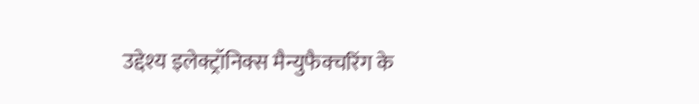उद्देश्य इलेक्ट्रॉनिक्स मैन्युफैक्चरिंग के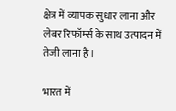क्षेत्र में व्यापक सुधार लाना और लेबर रिफॉर्म्स के साथ उत्पादन में तेजी लाना है।

भारत में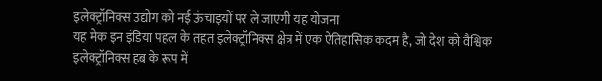इलेक्ट्रॉनिक्स उद्योग को नई ऊंचाइयों पर ले जाएगी यह योजना
यह मेक इन इंडिया पहल के तहत इलेक्ट्रॉनिक्स क्षेत्र में एक ऐतिहासिक कदम है, जो देश को वैश्विक इलेक्ट्रॉनिक्स हब के रूप में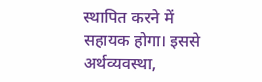स्थापित करने में सहायक होगा। इससे अर्थव्यवस्था,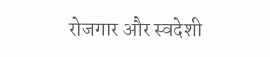रोजगार और स्वदेशी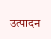उत्पादन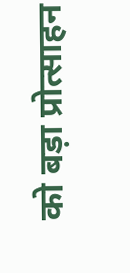को बड़ा प्रोत्साहन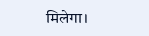मिलेगा।